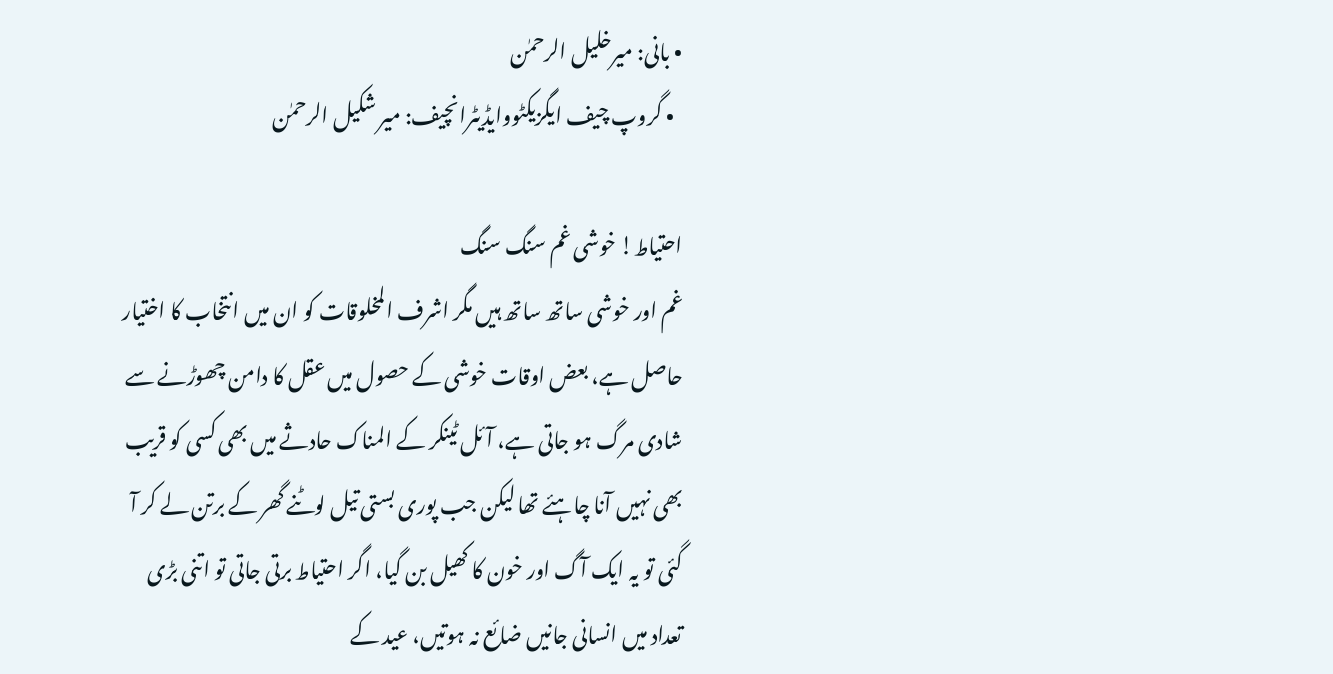• بانی: میرخلیل الرحمٰن
  • گروپ چیف ایگزیکٹووایڈیٹرانچیف: میر شکیل الرحمٰن

احتیاط! خوشی غم سنگ سنگ
غم اور خوشی ساتھ ساتھ ہیں مگر اشرف المخلوقات کو ان میں انتخاب کا اختیار حاصل ہے، بعض اوقات خوشی کے حصول میں عقل کا دامن چھوڑنے سے شادی مرگ ہو جاتی ہے، آئل ٹینکر کے المناک حادثے میں بھی کسی کو قریب بھی نہیں آنا چاہئے تھا لیکن جب پوری بستی تیل لوٹنے گھر کے برتن لے کر آ گئی تو یہ ایک آگ اور خون کا کھیل بن گیا، اگر احتیاط برتی جاتی تو اتنی بڑی تعداد میں انسانی جانیں ضائع نہ ہوتیں، عید کے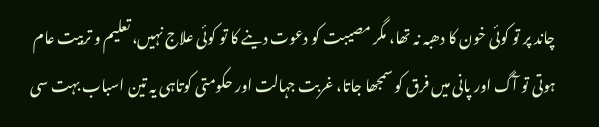چاند پر تو کوئی خون کا دھبہ نہ تھا، مگر مصیبت کو دعوت دینے کا تو کوئی علاج نہیں، تعلیم و تربیت عام ہوتی تو آگ اور پانی میں فرق کو سمجھا جاتا، غربت جہالت اور حکومتی کوتاہی یہ تین اسباب بہت سی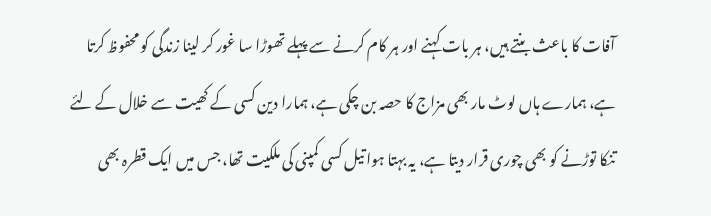آفات کا باعث بنتے ہیں، ہر بات کہنے اور ہر کام کرنے سے پہلے تھوڑا سا غور کر لینا زندگی کو محفوظ کرتا ہے، ہمارے ہاں لوٹ مار بھی مزاج کا حصہ بن چکی ہے، ہمارا دین کسی کے کھیت سے خلال کے لئے تنکا توڑنے کو بھی چوری قرار دیتا ہے، یہ بہتا ہوا تیل کسی کمپنی کی ملکیت تھا، جس میں ایک قطرہ بھی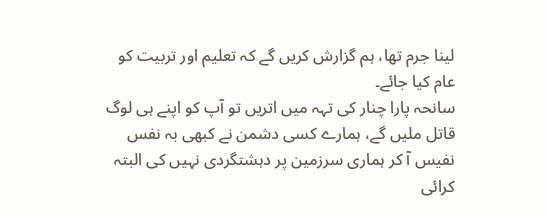لینا جرم تھا، ہم گزارش کریں گے کہ تعلیم اور تربیت کو عام کیا جائے۔
سانحہ پارا چنار کی تہہ میں اتریں تو آپ کو اپنے ہی لوگ قاتل ملیں گے، ہمارے کسی دشمن نے کبھی بہ نفس نفیس آ کر ہماری سرزمین پر دہشتگردی نہیں کی البتہ کرائی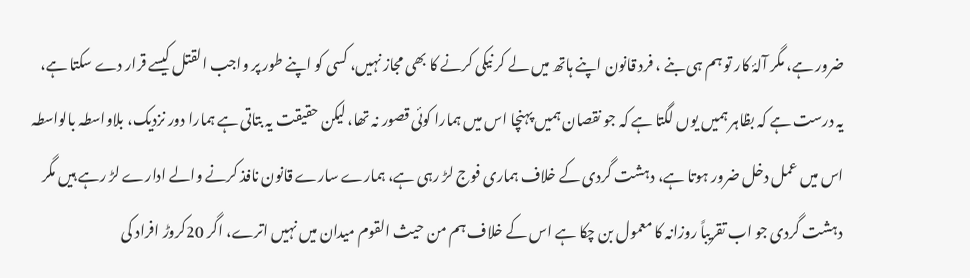ضرور ہے، مگر آلۂ کار تو ہم ہی بنے ، فرد قانون اپنے ہاتھ میں لے کر نیکی کرنے کا بھی مجاز نہیں، کسی کو اپنے طور پر واجب القتل کیسے قرار دے سکتا ہے، یہ درست ہے کہ بظاہر ہمیں یوں لگتا ہے کہ جو نقصان ہمیں پہنچا اس میں ہمارا کوئی قصور نہ تھا، لیکن حقیقت یہ بتاتی ہے ہمارا دور نزدیک، بلاواسطہ بالواسطہ اس میں عمل دخل ضرور ہوتا ہے، دہشت گردی کے خلاف ہماری فوج لڑ رہی ہے، ہمارے سارے قانون نافذ کرنے والے ادارے لڑ رہے ہیں مگر دہشت گردی جو اب تقریباً روزانہ کا معمول بن چکا ہے اس کے خلاف ہم من حیث القوم میدان میں نہیں اترے، اگر 20کروڑ افراد کی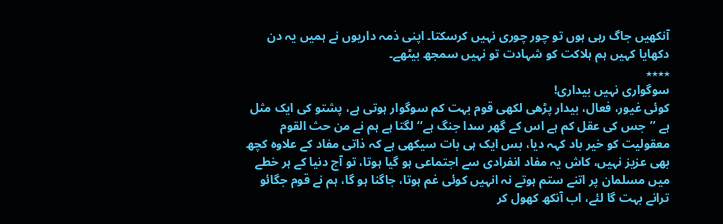آنکھیں جاگ رہی ہوں تو چور چوری نہیں کرسکتا۔ اپنی ذمہ داریوں نے ہمیں یہ دن دکھایا کہیں ہم ہلاکت کو شہادت تو نہیں سمجھ بیٹھے۔
٭٭٭٭
سوگواری نہیں بیداری!
کوئی غیور، فعال، بیدار پڑھی لکھی قوم بہت کم سوگوار ہوتی ہے، پشتو کی ایک مثل ہے ’’جس کی عقل کم ہے اس کے گھر سدا جنگ ہے‘‘ لگتا ہے ہم نے من حث القوم معقولیت کو خیر باد کہہ دیا، بس ایک ہی بات سیکھی ہے کہ ذاتی مفاد کے علاوہ کچھ بھی عزیز نہیں، کاش یہ مفاد انفرادی سے اجتماعی ہو گیا ہوتا، تو آج دنیا کے ہر خطے میں مسلمان پر اتنے ستم ہوتے نہ انہیں کوئی غم ہوتا، جاگنا ہو گا، ہم نے قوم جگائو ترانے بہت گا لئے، اب آنکھ کھول کر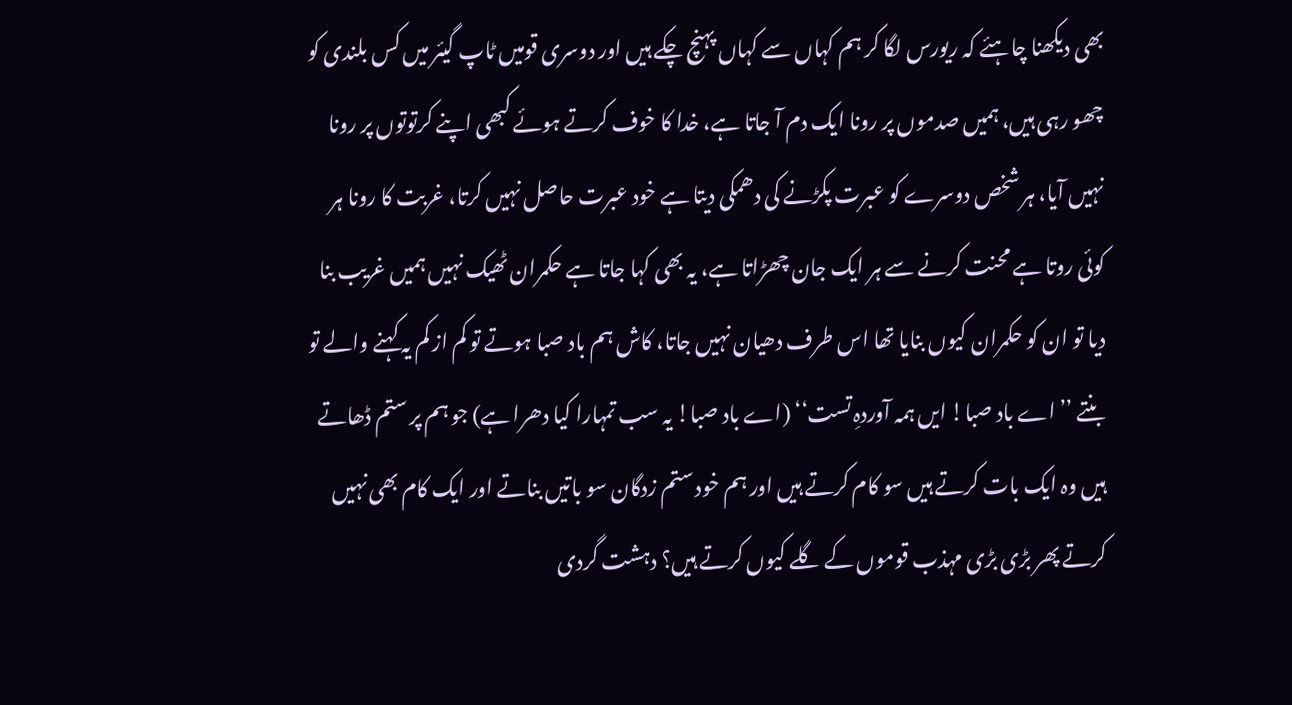بھی دیکھنا چاہئے کہ ریورس لگا کر ہم کہاں سے کہاں پہنچ چکے ہیں اور دوسری قومیں ٹاپ گیئر میں کس بلندی کو چھو رہی ہیں، ہمیں صدموں پر رونا ایک دم آ جاتا ہے، خدا کا خوف کرتے ہوئے کبھی اپنے کرتوتوں پر رونا نہیں آیا، ہر شخص دوسرے کو عبرت پکڑنے کی دھمکی دیتا ہے خود عبرت حاصل نہیں کرتا، غربت کا رونا ہر کوئی روتا ہے محنت کرنے سے ہر ایک جان چھڑاتا ہے، یہ بھی کہا جاتا ہے حکمران ٹھیک نہیں ہمیں غریب بنا دیا تو ان کو حکمران کیوں بنایا تھا اس طرف دھیان نہیں جاتا، کاش ہم باد صبا ہوتے تو کم از کم یہ کہنے والے تو بنتے ’’اے باد صبا! ایں ہمہ آوردہِ تست‘‘ (اے باد صبا! یہ سب تمہارا کیا دھرا ہے) جو ہم پر ستم ڈھاتے ہیں وہ ایک بات کرتے ہیں سو کام کرتے ہیں اور ہم خود ستم زدگان سو باتیں بناتے اور ایک کام بھی نہیں کرتے پھر بڑی بڑی مہذب قوموں کے گلے کیوں کرتے ہیں؟ دہشت گردی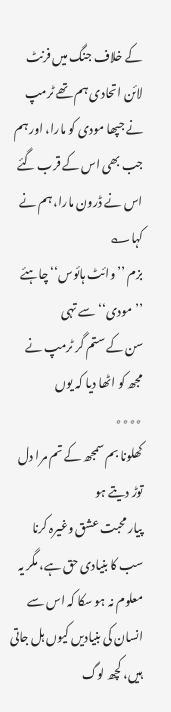کے خلاف جنگ میں فرنٹ لائن اتحادی ہم تھے ٹرمپ نے جپھا مودی کو مارا، اور ہم جب بھی اس کے قرب گئے اس نے ڈرون مارا، ہم نے کہا؎
بزم ’’وائٹ ہائوس‘‘ چاہئے ’’مودی‘‘ سے تہی
سن کے ستم گر ٹرمپ نے مجھ کو اٹھا دیا کہ یوں
٭٭٭٭
کھلونا بم سمجھ کے تم مرا دل توڑ دیتے ہو
پیار محبت عشق وغیرہ کرنا سب کا بنیادی حق ہے، مگر یہ معلوم نہ ہو سکا کہ اس سے انسان کی بنیادیں کیوں ہل جاتی ہیں، کچھ لوگ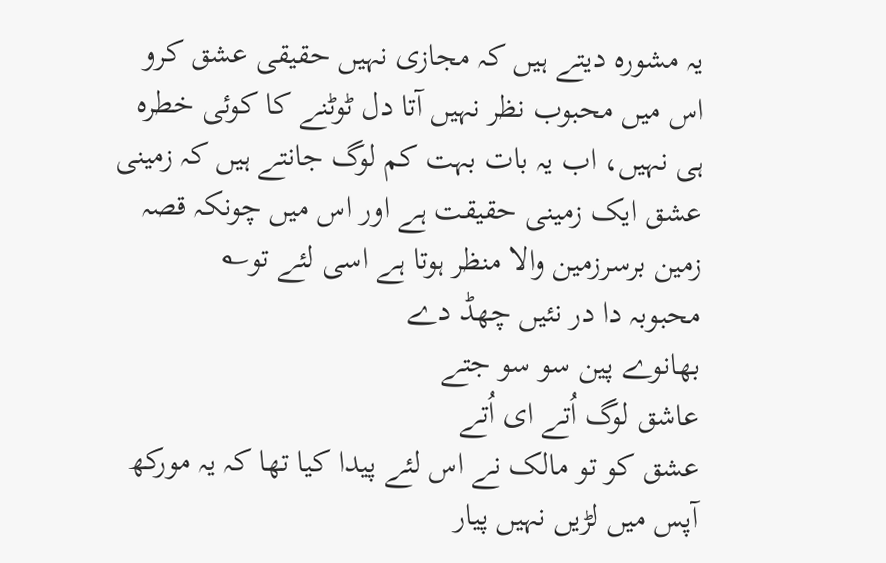یہ مشورہ دیتے ہیں کہ مجازی نہیں حقیقی عشق کرو اس میں محبوب نظر نہیں آتا دل ٹوٹنے کا کوئی خطرہ ہی نہیں، اب یہ بات بہت کم لوگ جانتے ہیں کہ زمینی عشق ایک زمینی حقیقت ہے اور اس میں چونکہ قصہ زمین برسرزمین والا منظر ہوتا ہے اسی لئے تو؎
محبوبہ دا در نئیں چھڈ دے
بھانوے پین سو سو جتے
عاشق لوگ اُتے ای اُتے
عشق کو تو مالک نے اس لئے پیدا کیا تھا کہ یہ مورکھ آپس میں لڑیں نہیں پیار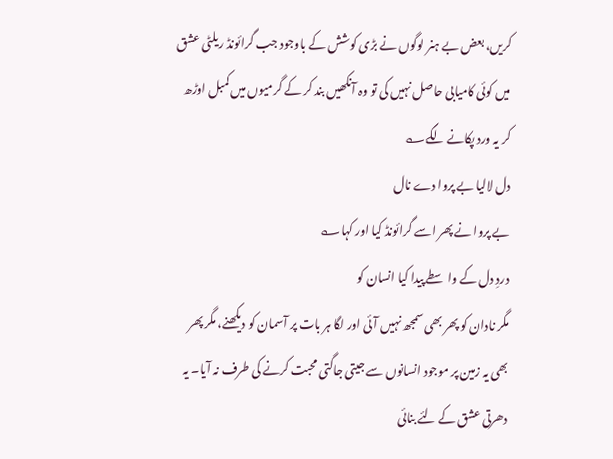کریں، بعض بے ہنر لوگوں نے بڑی کوشش کے باوجود جب گرائونڈ ریلٹی عشق میں کوئی کامیابی حاصل نہیں کی تو وہ آنکھیں بند کر کے گرمیوں میں کمبل اوڑھ کر یہ ورد پکانے لگے؎
دل لالیا بے پروا دے نال
بے پروا نے پھر اسے گرائونڈ کیا اور کہا؎
دردِ دل کے واسطے پیدا کیا انسان کو
مگر نادان کو پھر بھی سمجھ نہیں آئی اور لگا ہر بات پر آسمان کو دیکھنے، مگر پھر بھی یہ زمین پر موجود انسانوں سے جیتی جاگتی محبت کرنے کی طرف نہ آیا۔ یہ دھرتی عشق کے لئے بنائی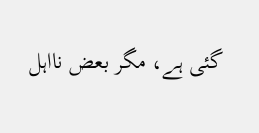گئی ہے، مگر بعض نااہل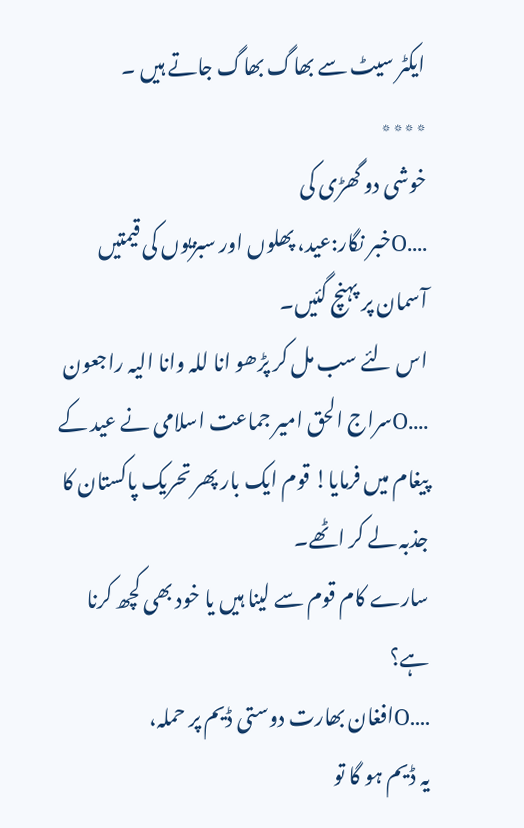ایکٹر سیٹ سے بھاگ بھاگ جاتے ہیں ۔
٭٭٭٭
خوشی دو گھڑی کی
....Oخبر نگار:عید، پھلوں اور سبزیوں کی قیمتیں آسمان پر پہنچ گئیں۔
اس لئے سب مل کر پڑھو انا للہ وانا الیہ راجعون
....Oسراج الحق امیر جماعت اسلامی نے عید کے پیغام میں فرمایا! قوم ایک بار پھر تحریک پاکستان کا جذبہ لے کر اٹھے۔
سارے کام قوم سے لینا ہیں یا خود بھی کچھ کرنا ہے؟
....Oافغان بھارت دوستی ڈیم پر حملہ،
یہ ڈیم ہو گا تو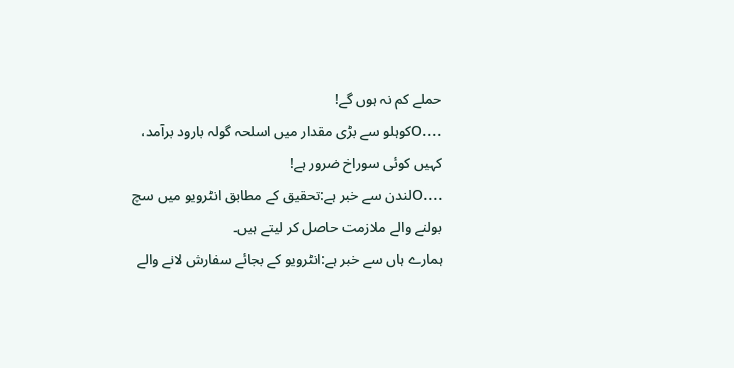حملے کم نہ ہوں گے!
....Oکوہلو سے بڑی مقدار میں اسلحہ گولہ بارود برآمد،
کہیں کوئی سوراخ ضرور ہے!
....Oلندن سے خبر ہے:تحقیق کے مطابق انٹرویو میں سچ بولنے والے ملازمت حاصل کر لیتے ہیں۔
ہمارے ہاں سے خبر ہے:انٹرویو کے بجائے سفارش لانے والے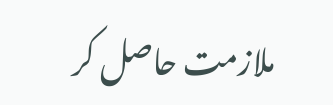ملازمت حاصل کر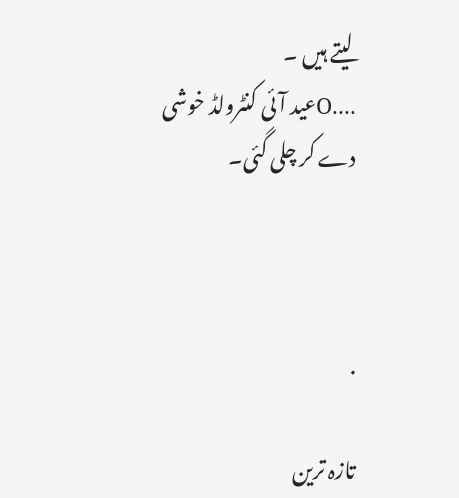لیتے ہیں ۔
....Oعید آئی کنٹرولڈ خوشی دے کر چلی گئی۔



.

تازہ ترین